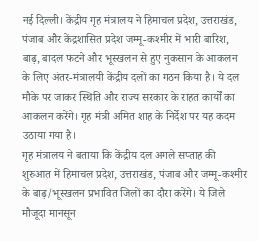नई दिल्ली। केंद्रीय गृह मंत्रालय ने हिमाचल प्रदेश, उत्तराखंड, पंजाब और केंद्रशासित प्रदेश जम्मू-कश्मीर में भारी बारिश, बाढ़, बादल फटने और भूस्खलन से हुए नुकसान के आकलन के लिए अंतर-मंत्रालयी केंद्रीय दलों का गठन किया है। ये दल मौके पर जाकर स्थिति और राज्य सरकार के राहत कार्यों का आकलन करेंगे। गृह मंत्री अमित शाह के निर्देश पर यह कदम उठाया गया है।
गृह मंत्रालय ने बताया कि केंद्रीय दल अगले सप्ताह की शुरुआत में हिमाचल प्रदेश, उत्तराखंड, पंजाब और जम्मू-कश्मीर के बाढ़/भूस्खलन प्रभावित जिलों का दौरा करेंगे। ये जिले मौजूदा मानसून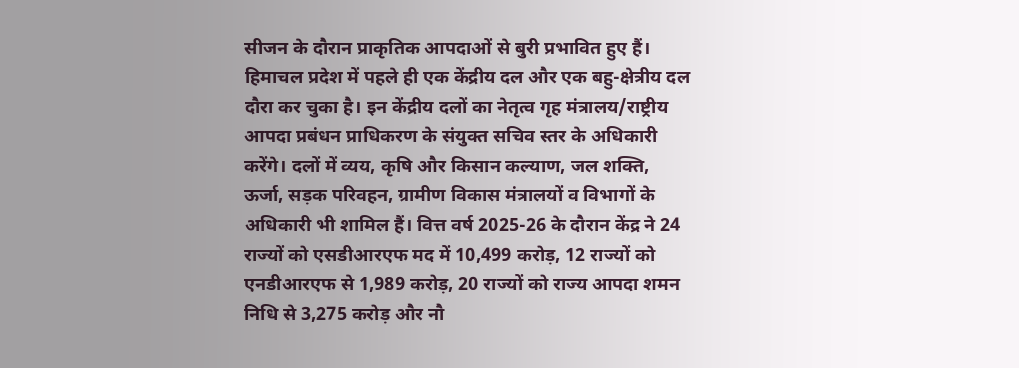सीजन के दौरान प्राकृतिक आपदाओं से बुरी प्रभावित हुए हैं। हिमाचल प्रदेश में पहले ही एक केंद्रीय दल और एक बहु-क्षेत्रीय दल दौरा कर चुका है। इन केंद्रीय दलों का नेतृत्व गृह मंत्रालय/राष्ट्रीय आपदा प्रबंधन प्राधिकरण के संयुक्त सचिव स्तर के अधिकारी करेंगे। दलों में व्यय, कृषि और किसान कल्याण, जल शक्ति, ऊर्जा, सड़क परिवहन, ग्रामीण विकास मंत्रालयों व विभागों के अधिकारी भी शामिल हैं। वित्त वर्ष 2025-26 के दौरान केंद्र ने 24 राज्यों को एसडीआरएफ मद में 10,499 करोड़, 12 राज्यों को एनडीआरएफ से 1,989 करोड़, 20 राज्यों को राज्य आपदा शमन निधि से 3,275 करोड़ और नौ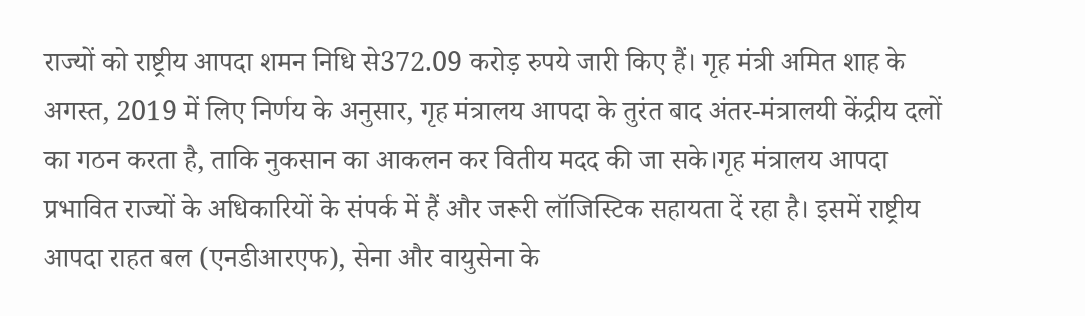राज्यों को राष्ट्रीय आपदा शमन निधि से372.09 करोड़ रुपये जारी किए हैं। गृह मंत्री अमित शाह के अगस्त, 2019 में लिए निर्णय के अनुसार, गृह मंत्रालय आपदा के तुरंत बाद अंतर-मंत्रालयी केंद्रीय दलों का गठन करता है, ताकि नुकसान का आकलन कर वितीय मदद की जा सके।गृह मंत्रालय आपदा प्रभावित राज्यों के अधिकारियों के संपर्क में हैं और जरूरी लॉजिस्टिक सहायता दें रहा है। इसमें राष्ट्रीय आपदा राहत बल (एनडीआरएफ), सेना और वायुसेना के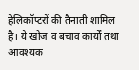हेलिकॉप्टरों की तैनाती शामिल है। ये खोज व बचाव कार्यों तथा आवश्यक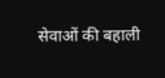सेवाओं की बहाली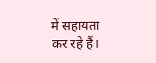में सहायता कर रहे हैं।